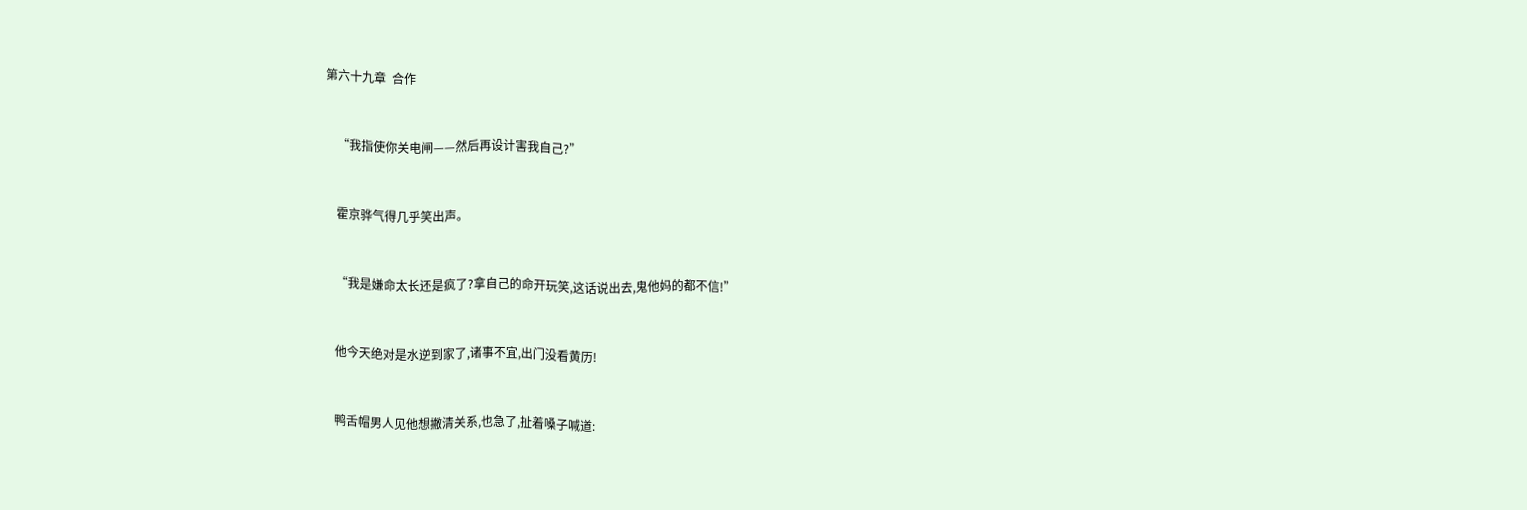第六十九章  合作


    “我指使你关电闸——然后再设计害我自己?”


    霍京骅气得几乎笑出声。


    “我是嫌命太长还是疯了?拿自己的命开玩笑,这话说出去,鬼他妈的都不信!”


    他今天绝对是水逆到家了,诸事不宜,出门没看黄历!


    鸭舌帽男人见他想撇清关系,也急了,扯着嗓子喊道: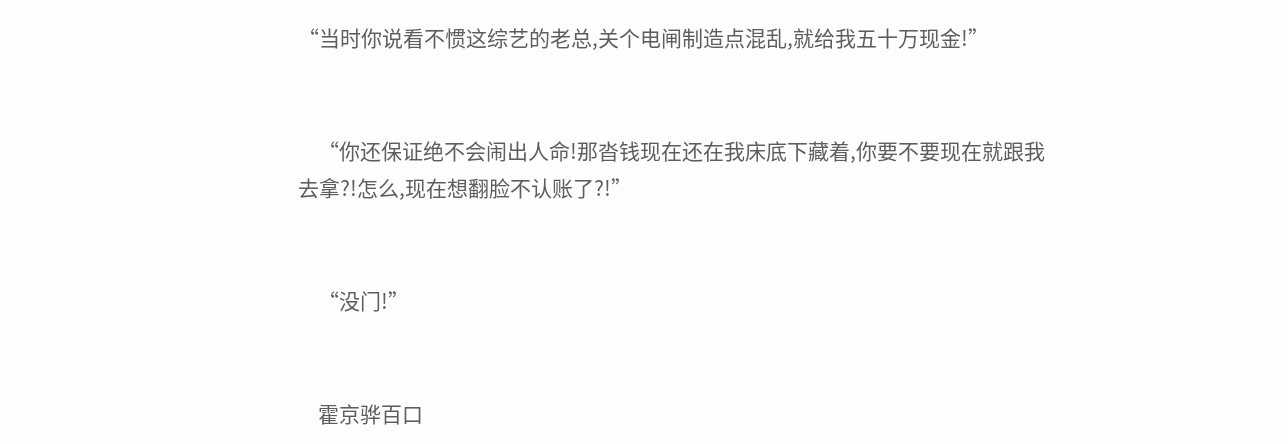“当时你说看不惯这综艺的老总,关个电闸制造点混乱,就给我五十万现金!”


    “你还保证绝不会闹出人命!那沓钱现在还在我床底下藏着,你要不要现在就跟我去拿?!怎么,现在想翻脸不认账了?!”


    “没门!”


    霍京骅百口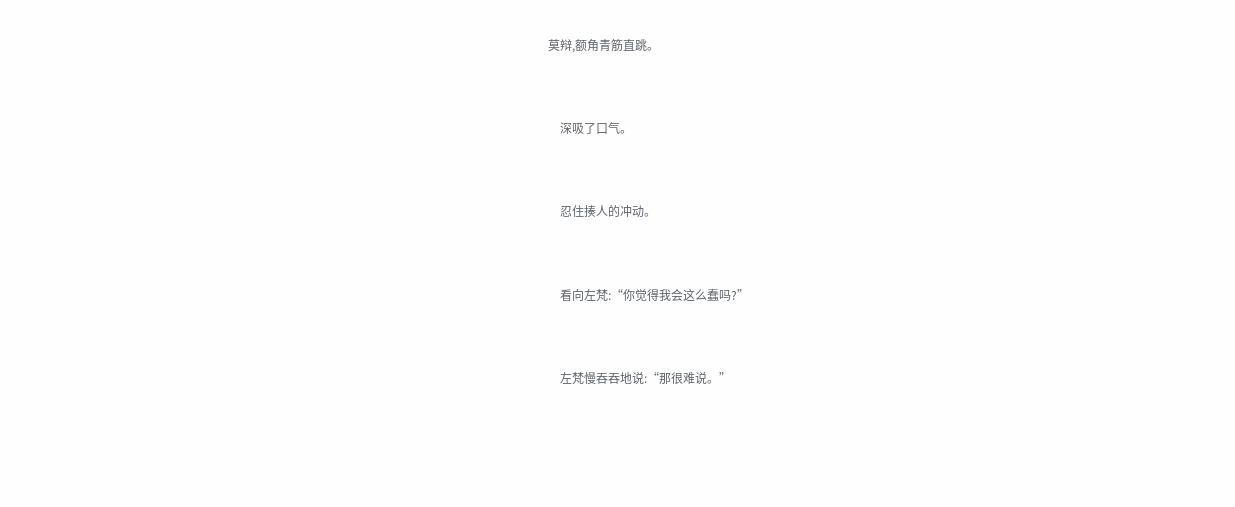莫辩,额角青筋直跳。


    深吸了口气。


    忍住揍人的冲动。


    看向左梵:“你觉得我会这么蠢吗?”


    左梵慢吞吞地说:“那很难说。”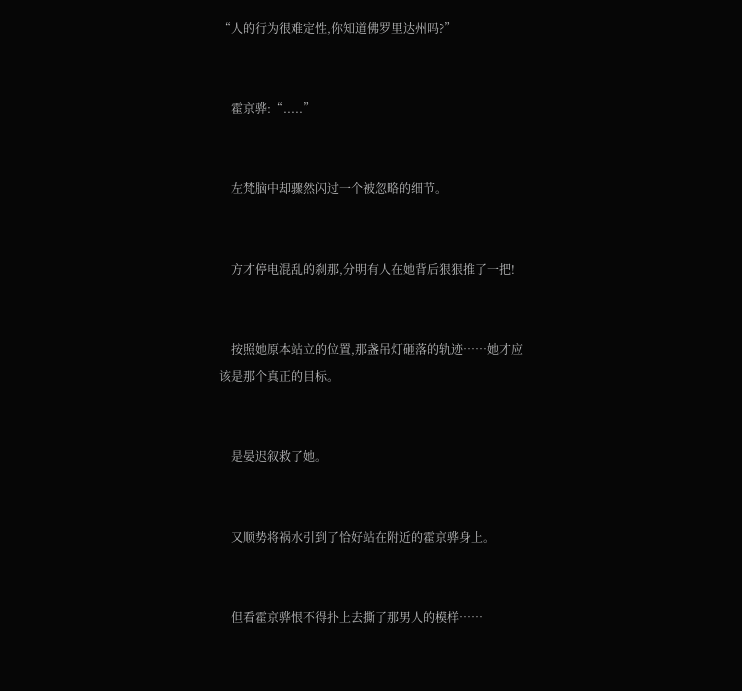“人的行为很难定性,你知道佛罗里达州吗?”


    霍京骅:“.....”


    左梵脑中却骤然闪过一个被忽略的细节。


    方才停电混乱的刹那,分明有人在她背后狠狠推了一把!


    按照她原本站立的位置,那盏吊灯砸落的轨迹……她才应该是那个真正的目标。


    是晏迟叙救了她。


    又顺势将祸水引到了恰好站在附近的霍京骅身上。


    但看霍京骅恨不得扑上去撕了那男人的模样……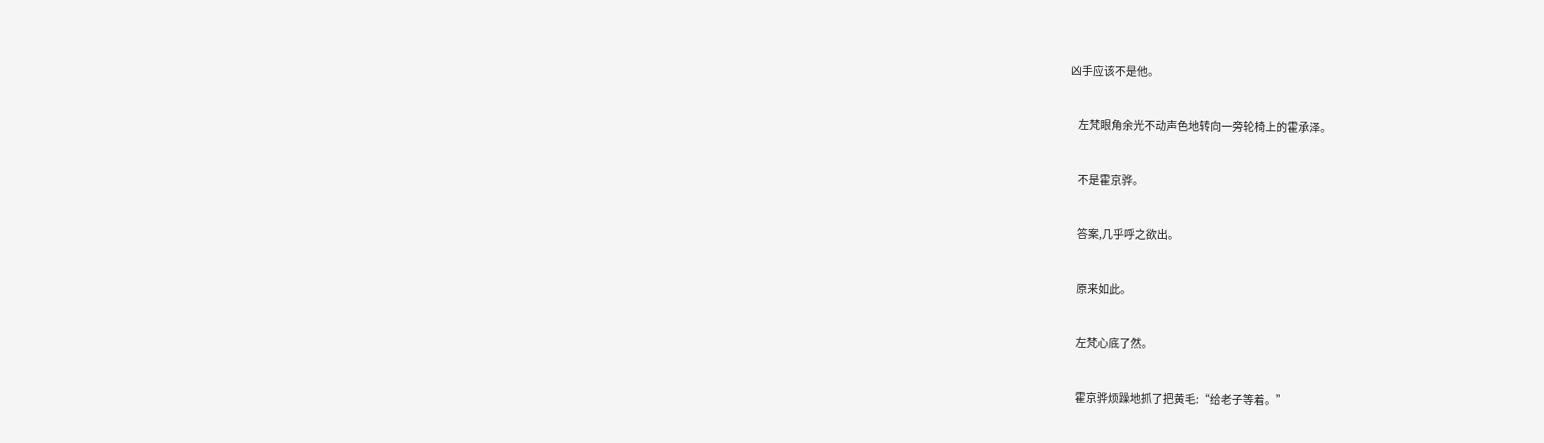凶手应该不是他。


    左梵眼角余光不动声色地转向一旁轮椅上的霍承泽。


    不是霍京骅。


    答案,几乎呼之欲出。


    原来如此。


    左梵心底了然。


    霍京骅烦躁地抓了把黄毛:“给老子等着。”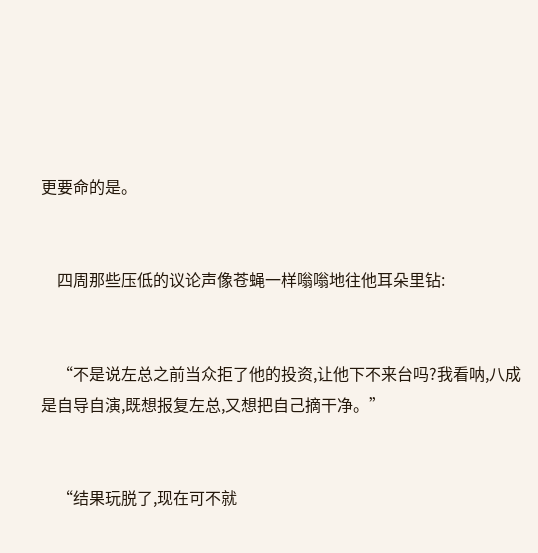更要命的是。


    四周那些压低的议论声像苍蝇一样嗡嗡地往他耳朵里钻:


    “不是说左总之前当众拒了他的投资,让他下不来台吗?我看呐,八成是自导自演,既想报复左总,又想把自己摘干净。”


    “结果玩脱了,现在可不就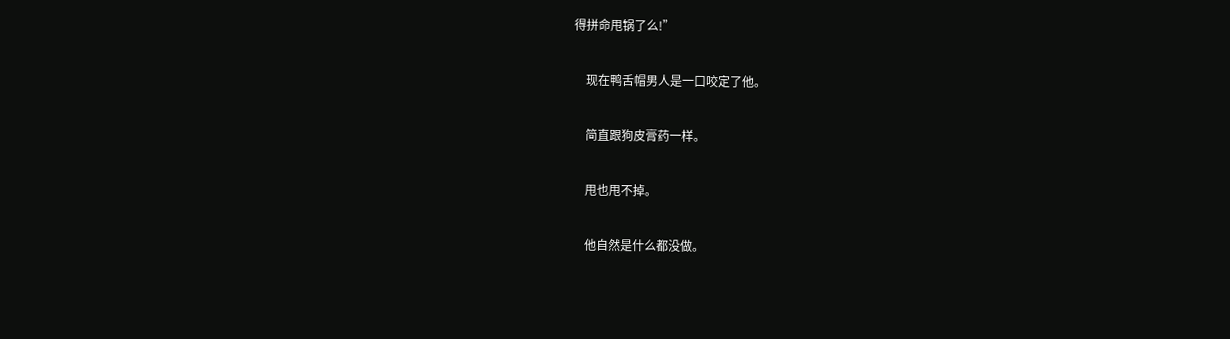得拼命甩锅了么!”


    现在鸭舌帽男人是一口咬定了他。


    简直跟狗皮膏药一样。


    甩也甩不掉。


    他自然是什么都没做。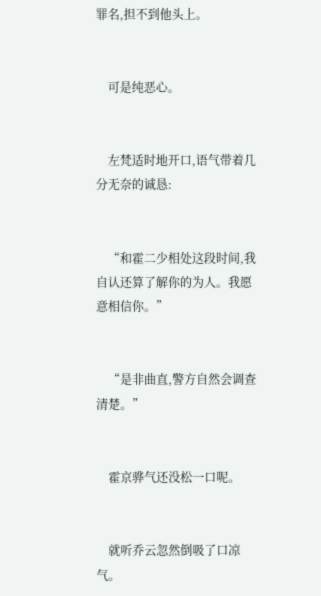罪名,担不到他头上。


    可是纯恶心。


    左梵适时地开口,语气带着几分无奈的诚恳:


    “和霍二少相处这段时间,我自认还算了解你的为人。我愿意相信你。”


    “是非曲直,警方自然会调查清楚。”


    霍京骅气还没松一口呢。


    就听乔云忽然倒吸了口凉气。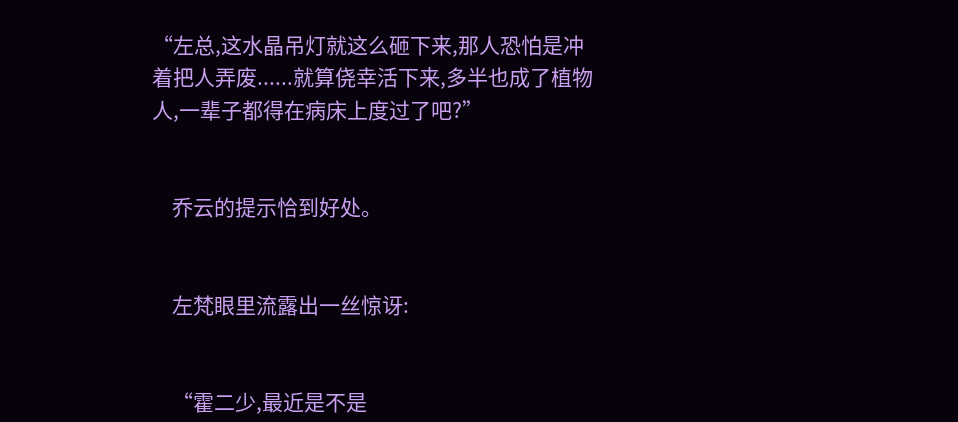“左总,这水晶吊灯就这么砸下来,那人恐怕是冲着把人弄废......就算侥幸活下来,多半也成了植物人,一辈子都得在病床上度过了吧?”


    乔云的提示恰到好处。


    左梵眼里流露出一丝惊讶:


    “霍二少,最近是不是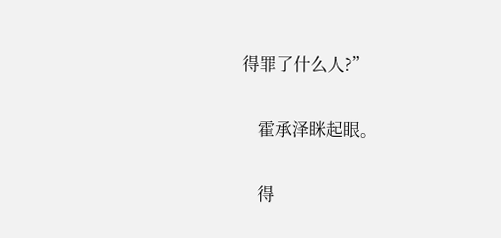得罪了什么人?”


    霍承泽眯起眼。


    得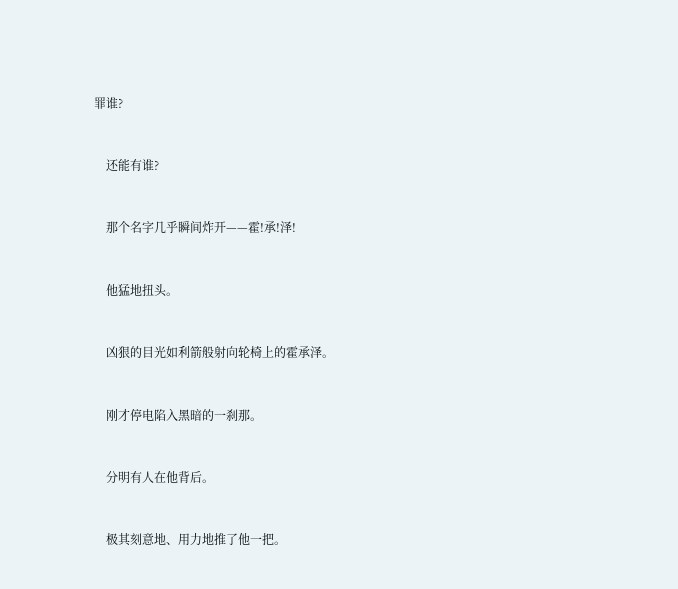罪谁?


    还能有谁?


    那个名字几乎瞬间炸开——霍!承!泽!


    他猛地扭头。


    凶狠的目光如利箭般射向轮椅上的霍承泽。


    刚才停电陷入黑暗的一刹那。


    分明有人在他背后。


    极其刻意地、用力地推了他一把。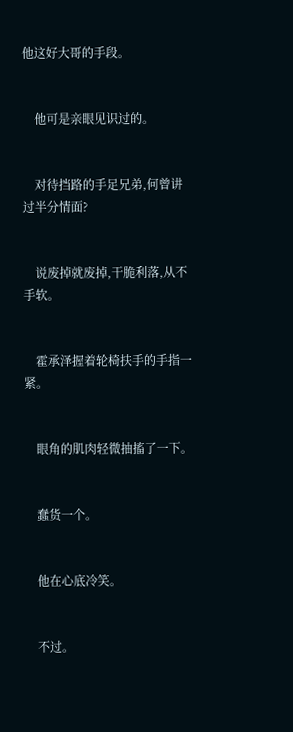他这好大哥的手段。


    他可是亲眼见识过的。


    对待挡路的手足兄弟,何曾讲过半分情面?


    说废掉就废掉,干脆利落,从不手软。


    霍承泽握着轮椅扶手的手指一紧。


    眼角的肌肉轻微抽搐了一下。


    蠢货一个。


    他在心底冷笑。


    不过。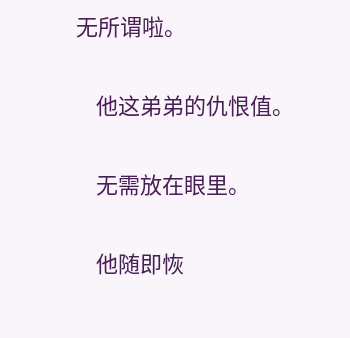无所谓啦。


    他这弟弟的仇恨值。


    无需放在眼里。


    他随即恢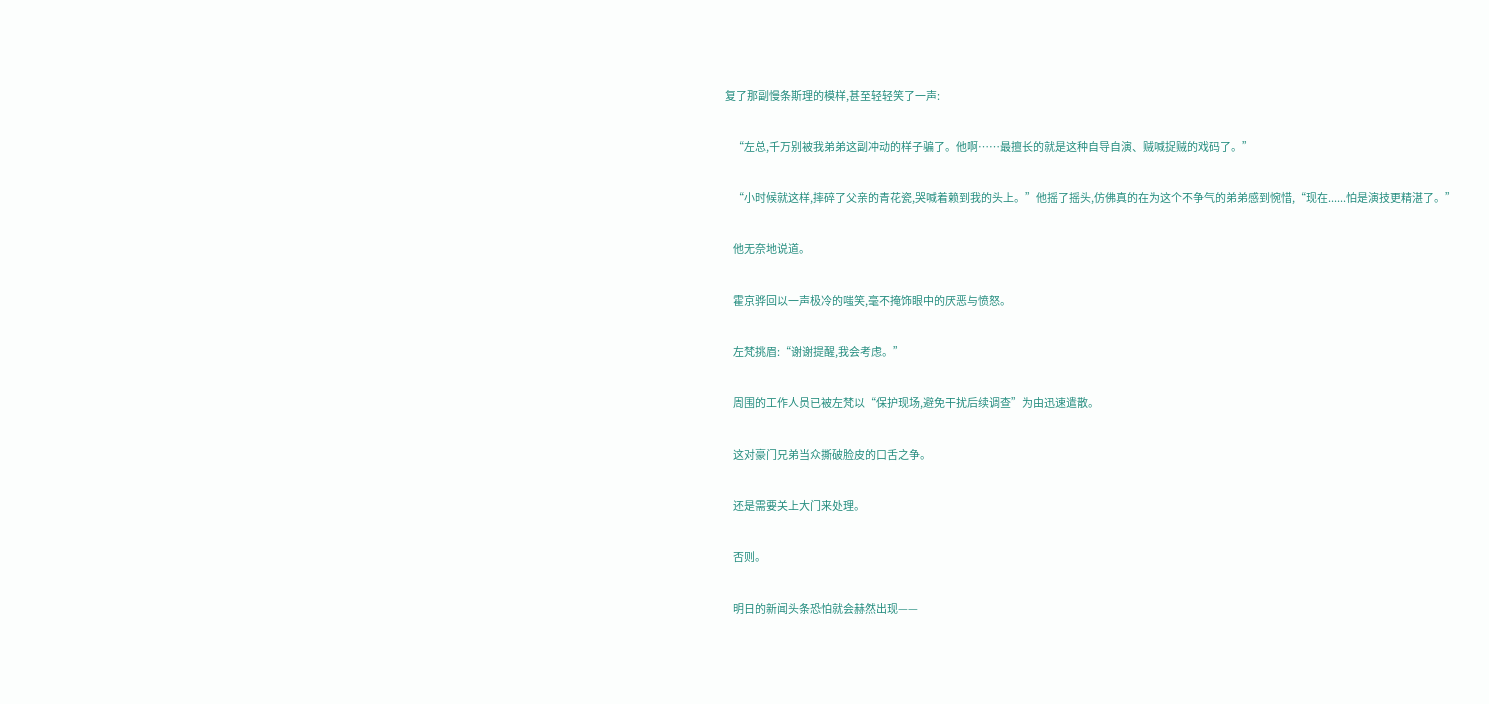复了那副慢条斯理的模样,甚至轻轻笑了一声:


    “左总,千万别被我弟弟这副冲动的样子骗了。他啊……最擅长的就是这种自导自演、贼喊捉贼的戏码了。”


    “小时候就这样,摔碎了父亲的青花瓷,哭喊着赖到我的头上。”他摇了摇头,仿佛真的在为这个不争气的弟弟感到惋惜,“现在......怕是演技更精湛了。”


    他无奈地说道。


    霍京骅回以一声极冷的嗤笑,毫不掩饰眼中的厌恶与愤怒。


    左梵挑眉:“谢谢提醒,我会考虑。”


    周围的工作人员已被左梵以“保护现场,避免干扰后续调查”为由迅速遣散。


    这对豪门兄弟当众撕破脸皮的口舌之争。


    还是需要关上大门来处理。


    否则。


    明日的新闻头条恐怕就会赫然出现——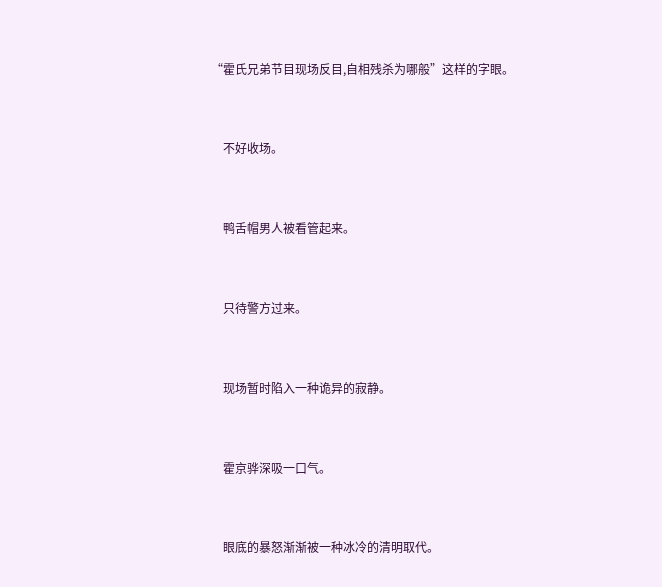“霍氏兄弟节目现场反目,自相残杀为哪般”这样的字眼。


    不好收场。


    鸭舌帽男人被看管起来。


    只待警方过来。


    现场暂时陷入一种诡异的寂静。


    霍京骅深吸一口气。


    眼底的暴怒渐渐被一种冰冷的清明取代。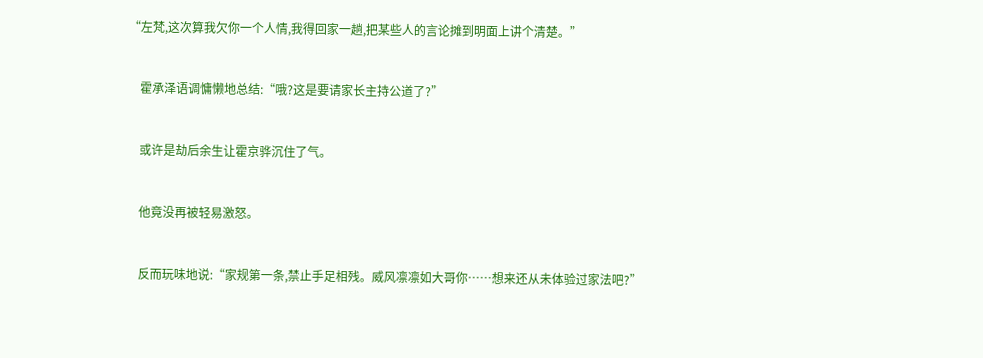“左梵,这次算我欠你一个人情,我得回家一趟,把某些人的言论摊到明面上讲个清楚。”


    霍承泽语调慵懒地总结:“哦?这是要请家长主持公道了?”


    或许是劫后余生让霍京骅沉住了气。


    他竟没再被轻易激怒。


    反而玩味地说:“家规第一条,禁止手足相残。威风凛凛如大哥你……想来还从未体验过家法吧?”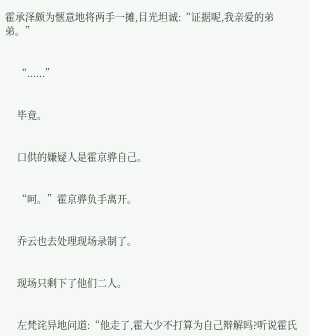霍承泽颇为惬意地将两手一摊,目光坦诚:“证据呢,我亲爱的弟弟。”


    “......”


    毕竟。


    口供的嫌疑人是霍京骅自己。


    “呵。”霍京骅负手离开。


    乔云也去处理现场录制了。


    现场只剩下了他们二人。


    左梵诧异地问道:“他走了,霍大少不打算为自己辩解吗?听说霍氏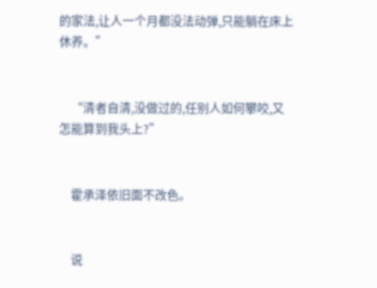的家法,让人一个月都没法动弹,只能躺在床上休养。”


    “清者自清,没做过的,任别人如何攀咬,又怎能算到我头上?”


    霍承泽依旧面不改色。


    说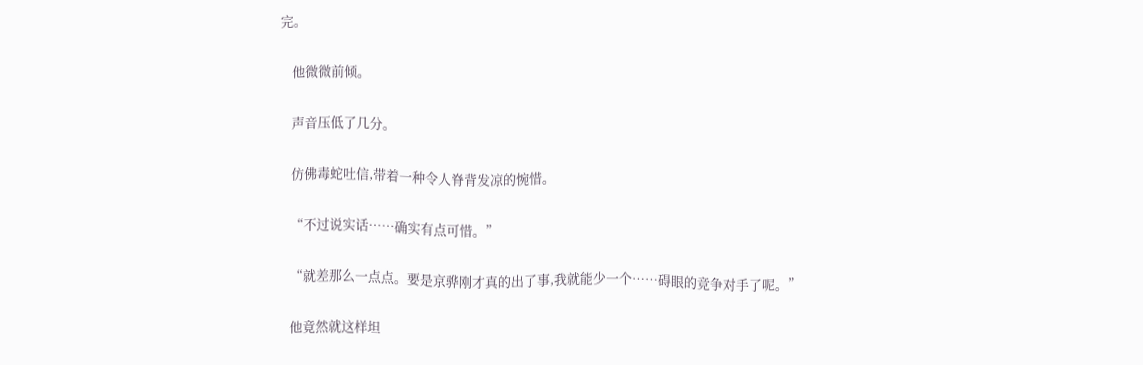完。


    他微微前倾。


    声音压低了几分。


    仿佛毒蛇吐信,带着一种令人脊背发凉的惋惜。


    “不过说实话……确实有点可惜。”


    “就差那么一点点。要是京骅刚才真的出了事,我就能少一个……碍眼的竞争对手了呢。”


    他竟然就这样坦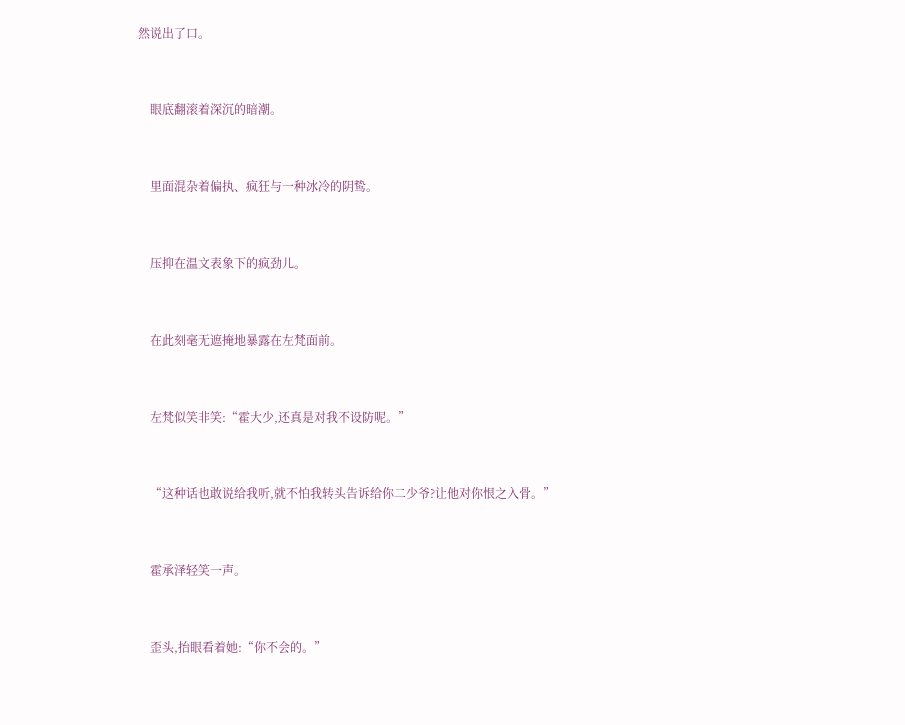然说出了口。


    眼底翻滚着深沉的暗潮。


    里面混杂着偏执、疯狂与一种冰冷的阴鸷。


    压抑在温文表象下的疯劲儿。


    在此刻毫无遮掩地暴露在左梵面前。


    左梵似笑非笑:“霍大少,还真是对我不设防呢。”


    “这种话也敢说给我听,就不怕我转头告诉给你二少爷?让他对你恨之入骨。”


    霍承泽轻笑一声。


    歪头,抬眼看着她:“你不会的。”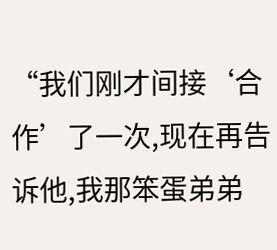“我们刚才间接‘合作’了一次,现在再告诉他,我那笨蛋弟弟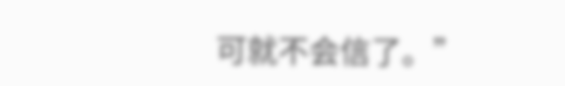可就不会信了。”